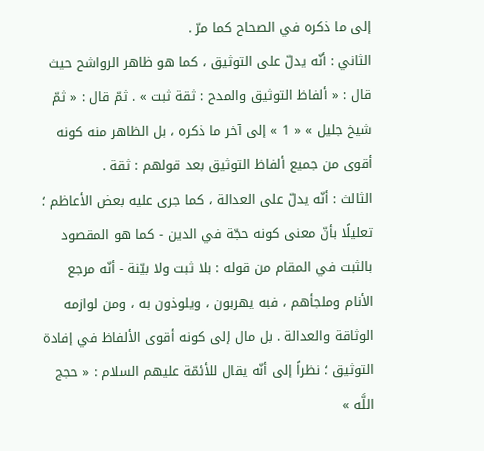إلى ما ذكره في الصحاح كما مرّ .
الثاني : أنّه يدلّ على التوثيق ، كما هو ظاهر الرواشح حيث قال : « ألفاظ التوثيق والمدح : ثقة ثبت » . ثمّ قال : « ثمّ شيخ جليل » « 1 » إلى آخر ما ذكره ، بل الظاهر منه كونه أقوى من جميع ألفاظ التوثيق بعد قولهم : ثقة .
الثالث : أنّه يدلّ على العدالة ، كما جرى عليه بعض الأعاظم ؛ تعليلًا بأنّ معنى كونه حجّة في الدين - كما هو المقصود بالثبت في المقام من قوله : بلا ثبت ولا بيّنة - أنّه مرجع الأنام وملجأهم ، فبه يهربون ، ويلوذون به ، ومن لوازمه الوثاقة والعدالة . بل مال إلى كونه أقوى الألفاظ في إفادة التوثيق ؛ نظراً إلى أنّه يقال للأئمّة عليهم السلام : « حجج اللَّه »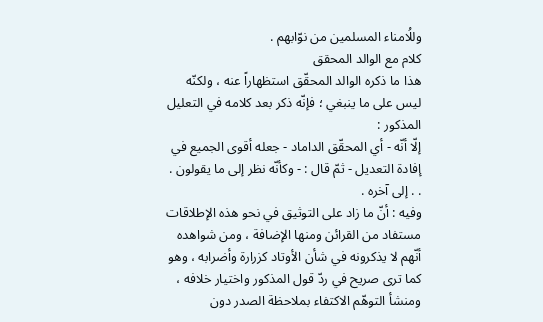وللُامناء المسلمين من نوّابهم .
كلام مع الوالد المحقق
هذا ما ذكره الوالد المحقّق استظهاراً عنه ، ولكنّه ليس على ما ينبغي ؛ فإنّه ذكر بعد كلامه في التعليل المذكور :
إلّا أنّه - أي المحقّق الداماد - جعله أقوى الجميع في إفادة التعديل - ثمّ قال : - وكأنّه نظر إلى ما يقولون . . . إلى آخره .
وفيه : أنّ ما زاد على التوثيق في نحو هذه الإطلاقات مستفاد من القرائن ومنها الإضافة ، ومن شواهده أنّهم لا يذكرونه في شأن الأوتاد كزرارة وأضرابه ، وهو كما ترى صريح في ردّ قول المذكور واختيار خلافه ، ومنشأ التوهّم الاكتفاء بملاحظة الصدر دون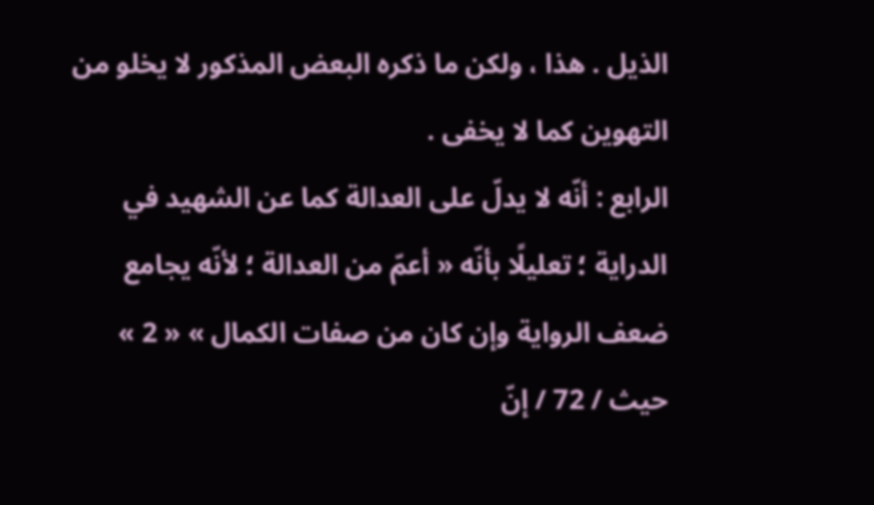الذيل . هذا ، ولكن ما ذكره البعض المذكور لا يخلو من التهوين كما لا يخفى .
الرابع : أنّه لا يدلّ على العدالة كما عن الشهيد في الدراية ؛ تعليلًا بأنّه « أعمّ من العدالة ؛ لأنّه يجامع ضعف الرواية وإن كان من صفات الكمال » « 2 » حيث / 72 / إنّ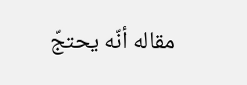مقاله أنّه يحتجّ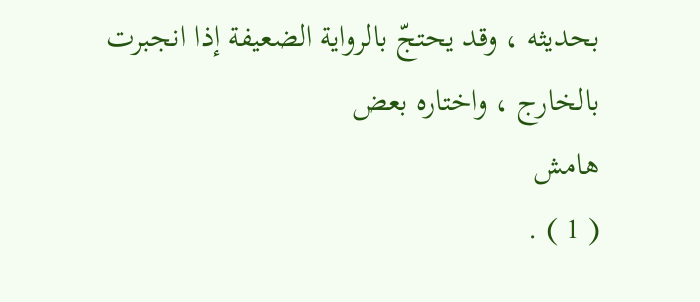بحديثه ، وقد يحتجّ بالرواية الضعيفة إذا انجبرت بالخارج ، واختاره بعض
هامش
( 1 ) .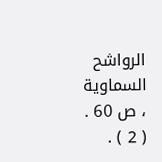الرواشح السماوية ، ص 60 .
( 2 ) .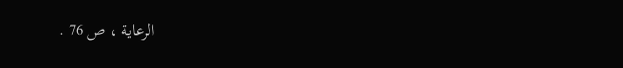الرعاية ، ص 76 .